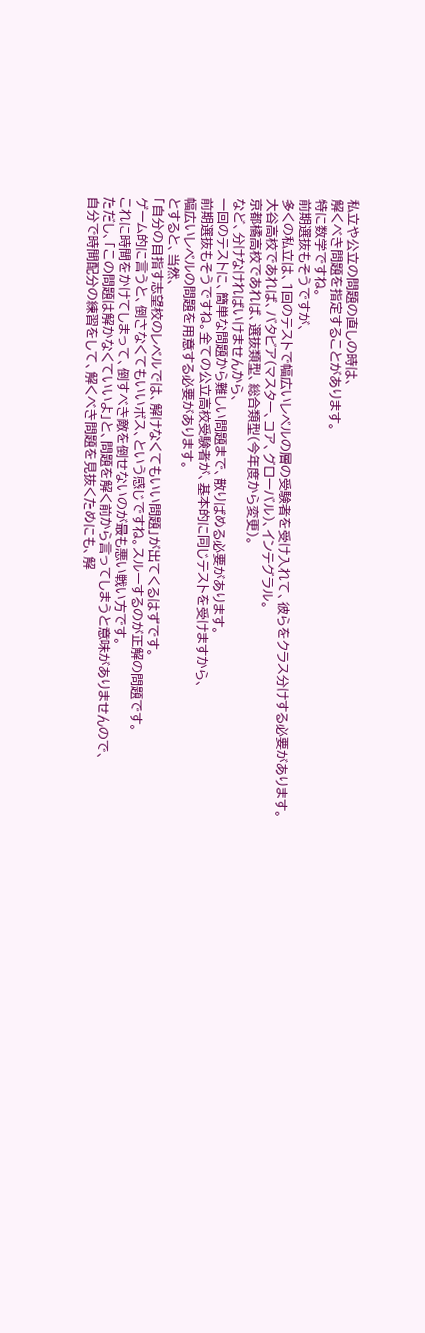私立や公立の問題の直しの時は、
解くべき問題を指定することがあります。
特に数学ですね。
前期選抜もそうですが、
多くの私立は、1回のテストで幅広いレベルの層の受験者を受け入れて、彼らをクラス分けする必要があります。
大谷高校であれば、バタビア(マスター、コア、グローバル)、インテグラル。
京都橘高校であれば、選抜類型、総合類型(今年度から変更)。
など、分けなければいけませんから、
一回のテストに、簡単な問題から難しい問題まで、散りばめる必要があります。
前期選抜もそうですね。全ての公立高校受験者が、基本的に同じテストを受けますから、
幅広いレベルの問題を用意する必要があります。
とすると、当然、
「自分の目指す志望校のレベルでは、解けなくてもいい問題」が出てくるはずです。
ゲーム的に言うと、倒さなくてもいいボス、という感じですね。スルーするのが正解の問題です。
これに時間をかけてしまって、倒すべき敵を倒せないのが最も悪い戦い方です。
ただし、「この問題は解かなくていいよ」と、問題を解く前から言ってしまうと意味がありませんので、
自分で時間配分の練習をして、解くべき問題を見抜くためにも、解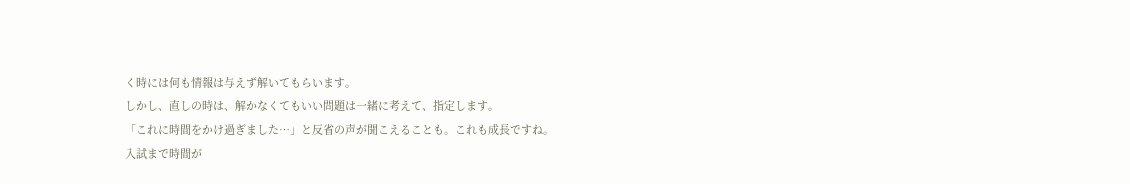く時には何も情報は与えず解いてもらいます。
しかし、直しの時は、解かなくてもいい問題は一緒に考えて、指定します。
「これに時間をかけ過ぎました…」と反省の声が聞こえることも。これも成長ですね。
入試まで時間が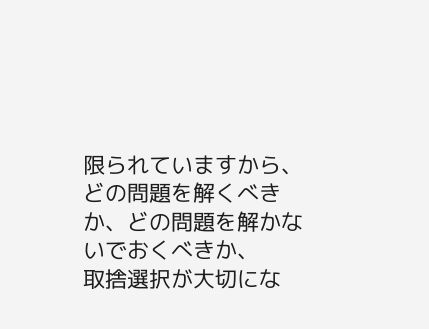限られていますから、どの問題を解くべきか、どの問題を解かないでおくべきか、
取捨選択が大切にな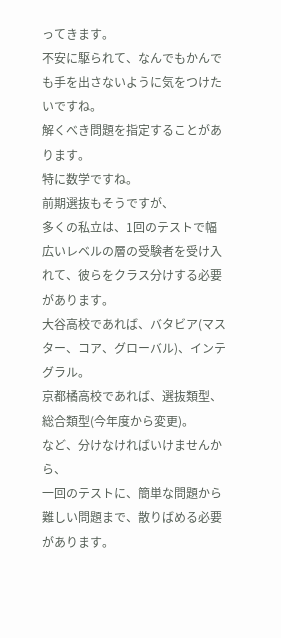ってきます。
不安に駆られて、なんでもかんでも手を出さないように気をつけたいですね。
解くべき問題を指定することがあります。
特に数学ですね。
前期選抜もそうですが、
多くの私立は、1回のテストで幅広いレベルの層の受験者を受け入れて、彼らをクラス分けする必要があります。
大谷高校であれば、バタビア(マスター、コア、グローバル)、インテグラル。
京都橘高校であれば、選抜類型、総合類型(今年度から変更)。
など、分けなければいけませんから、
一回のテストに、簡単な問題から難しい問題まで、散りばめる必要があります。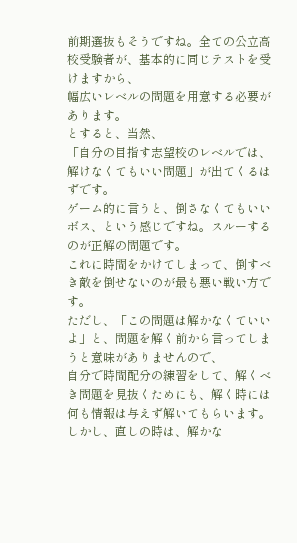前期選抜もそうですね。全ての公立高校受験者が、基本的に同じテストを受けますから、
幅広いレベルの問題を用意する必要があります。
とすると、当然、
「自分の目指す志望校のレベルでは、解けなくてもいい問題」が出てくるはずです。
ゲーム的に言うと、倒さなくてもいいボス、という感じですね。スルーするのが正解の問題です。
これに時間をかけてしまって、倒すべき敵を倒せないのが最も悪い戦い方です。
ただし、「この問題は解かなくていいよ」と、問題を解く前から言ってしまうと意味がありませんので、
自分で時間配分の練習をして、解くべき問題を見抜くためにも、解く時には何も情報は与えず解いてもらいます。
しかし、直しの時は、解かな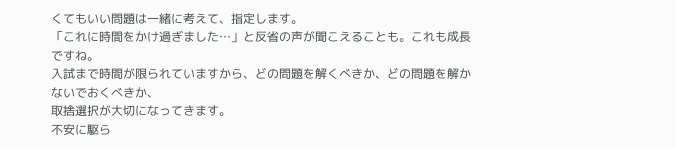くてもいい問題は一緒に考えて、指定します。
「これに時間をかけ過ぎました…」と反省の声が聞こえることも。これも成長ですね。
入試まで時間が限られていますから、どの問題を解くべきか、どの問題を解かないでおくべきか、
取捨選択が大切になってきます。
不安に駆ら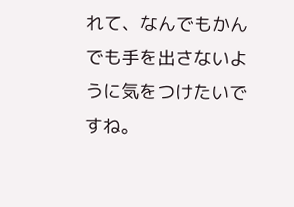れて、なんでもかんでも手を出さないように気をつけたいですね。